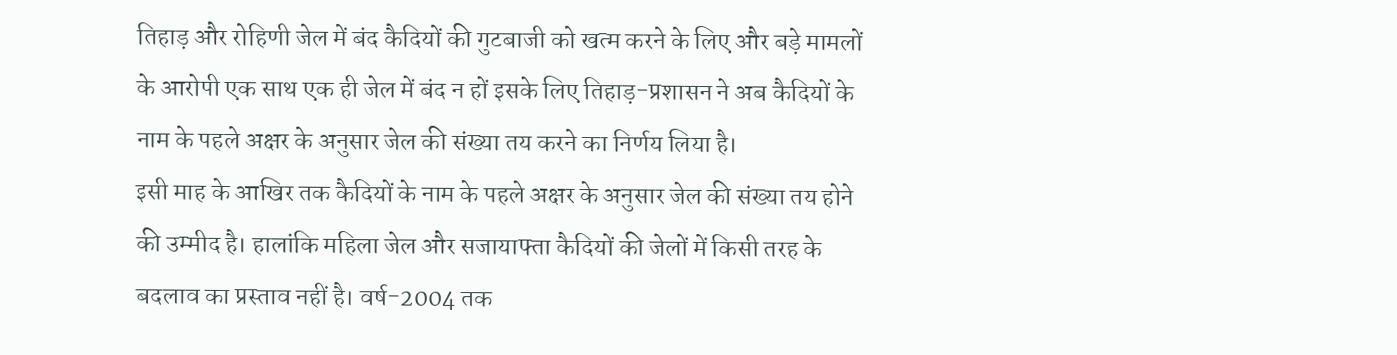तिहाड़ और रोहिणी जेल में बंद कैदियों की गुटबाजी को खत्म करने के लिए और बड़े मामलों के आरोपी एक साथ एक ही जेल में बंद न हों इसके लिए तिहाड़-प्रशासन ने अब कैदियों के नाम के पहले अक्षर के अनुसार जेल की संख्या तय करने का निर्णय लिया है।
इसी माह के आखिर तक कैदियों के नाम के पहले अक्षर के अनुसार जेल की संख्या तय होने की उम्मीद है। हालांकि महिला जेल और सजायाफ्ता कैदियों की जेलों में किसी तरह के बदलाव का प्रस्ताव नहीं है। वर्ष-2004 तक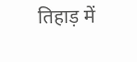तिहाड़ में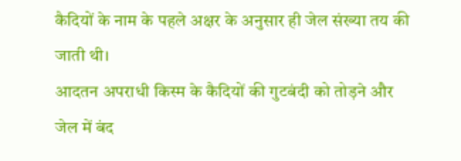कैदियों के नाम के पहले अक्षर के अनुसार ही जेल संख्या तय की जाती थी।
आदतन अपराधी किस्म के कैदियों की गुटबंदी को तोड़ने और जेल में बंद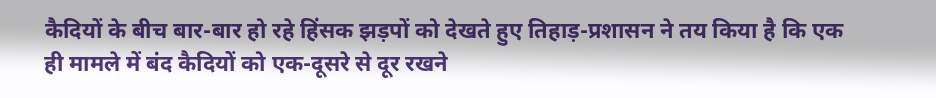कैदियों के बीच बार-बार हो रहे हिंसक झड़पों को देखते हुए तिहाड़-प्रशासन ने तय किया है कि एक ही मामले में बंद कैदियों को एक-दूसरे से दूर रखने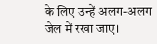के लिए उन्हें अलग-अलग जेल में रखा जाए।